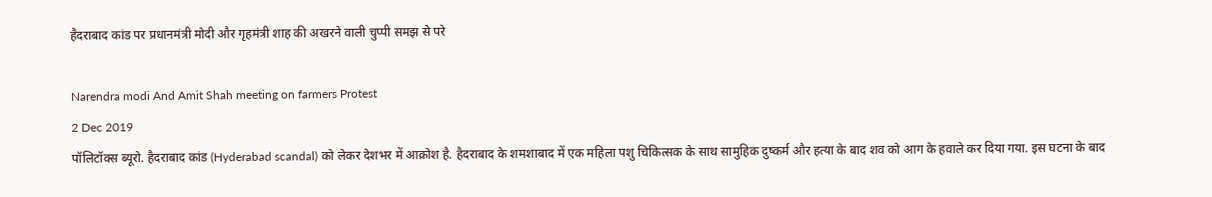हैदराबाद कांड पर प्रधानमंत्री मोदी और गृहमंत्री शाह की अखरने वाली चुप्पी समझ से परे

Narendra modi And Amit Shah meeting on farmers Protest
2 Dec 2019
पॉलिटॉक्स ब्यूरो. हैदराबाद कांड (Hyderabad scandal) को लेकर देशभर में आक्रोश है. हैदराबाद के शमशाबाद में एक महिला पशु चिकित्सक के साथ सामुहिक दुष्कर्म और हत्या के बाद शव को आग के हवाले कर दिया गया. इस घटना के बाद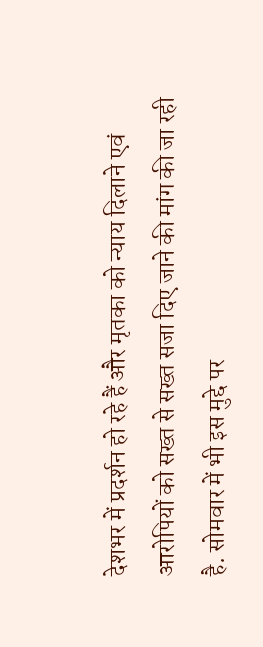देशभर में प्रदर्शन हो रहे हैं और मृतका को न्याय दिलाने एवं आरोपियों को सख्त से सख्त सजा दिए जाने की मांग की जा रही है. सोमवार में भी इस मुद्दे पर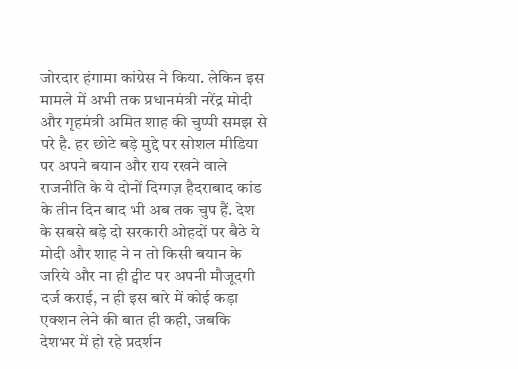जोरदार हंगामा कांग्रेस ने किया. लेकिन इस मामले में अभी तक प्रधानमंत्री नरेंद्र मोदी और गृहमंत्री अमित शाह की चुप्पी समझ से परे है. हर छोटे बड़े मुद्दे पर सोशल मीडिया पर अपने बयान और राय रखने वाले राजनीति के ये दोनों दिग्गज़ हैदराबाद कांड के तीन दिन बाद भी अब तक चुप हैं. देश के सबसे बड़े दो सरकारी ओहदों पर बैठे ये मोदी और शाह ने न तो किसी बयान के जरिये और ना ही ट्वीट पर अपनी मौजूदगी दर्ज कराई, न ही इस बारे में कोई कड़ा एक्शन लेने की बात ही कही, जबकि देशभर में हो रहे प्रदर्शन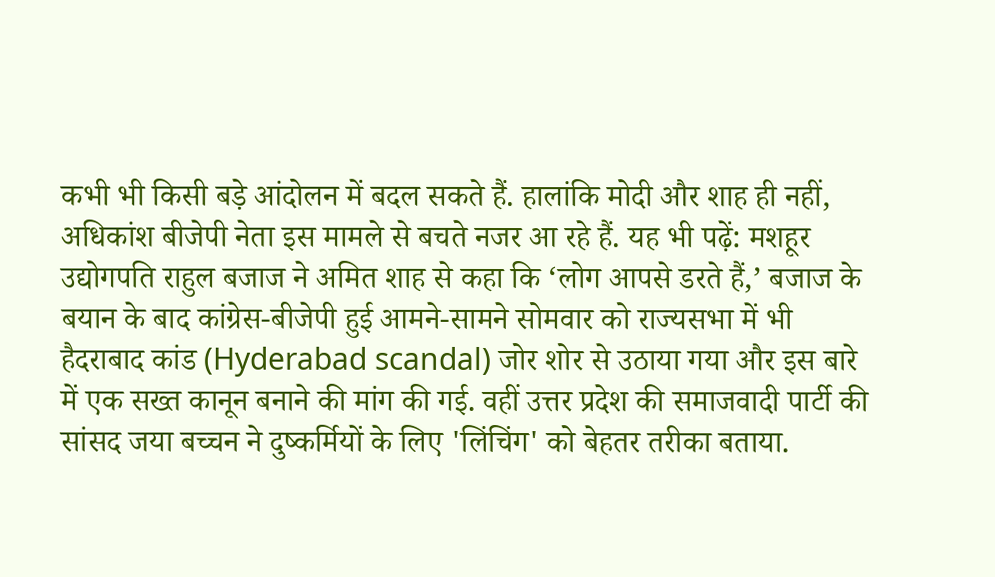कभी भी किसी बड़े आंदोलन में बदल सकते हैं. हालांकि मोदी और शाह ही नहीं, अधिकांश बीजेपी नेता इस मामले से बचते नजर आ रहे हैं. यह भी पढ़ें: मशहूर उद्योगपति राहुल बजाज ने अमित शाह से कहा कि ‘लोग आपसे डरते हैं,’ बजाज के बयान के बाद कांग्रेस-बीजेपी हुई आमने-सामने सोमवार को राज्यसभा में भी हैदराबाद कांड (Hyderabad scandal) जोर शोर से उठाया गया और इस बारे में एक सख्त कानून बनाने की मांग की गई. वहीं उत्तर प्रदेश की समाजवादी पार्टी की सांसद जया बच्चन ने दुष्कर्मियों के लिए 'लिंचिंग' को बेहतर तरीका बताया.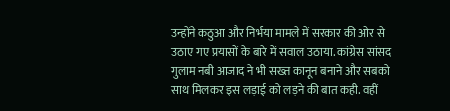उन्होंने कठुआ और निर्भया मामले में सरकार की ओर से उठाए गए प्रयासों के बारे में सवाल उठाया. कांग्रेस सांसद गुलाम नबी आजाद ने भी सख्त कानून बनाने और सबको साथ मिलकर इस लड़ाई को लड़ने की बात कही. वहीं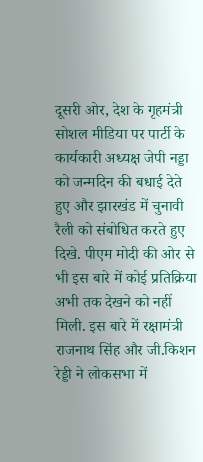दूसरी ओर, देश के गृहमंत्री सोशल मीडिया पर पार्टी के कार्यकारी अध्यक्ष जेपी नड्डा को जन्मदिन की बधाई देते हुए और झारखंड में चुनावी रैली को संबोधित करते हुए दिखे. पीएम मोदी की ओर से भी इस बारे में कोई प्रतिक्रिया अभी तक देखने को नहीं मिली. इस बारे में रक्षामंत्री राजनाथ सिंह और जी.किशन रेड्डी ने लोकसभा में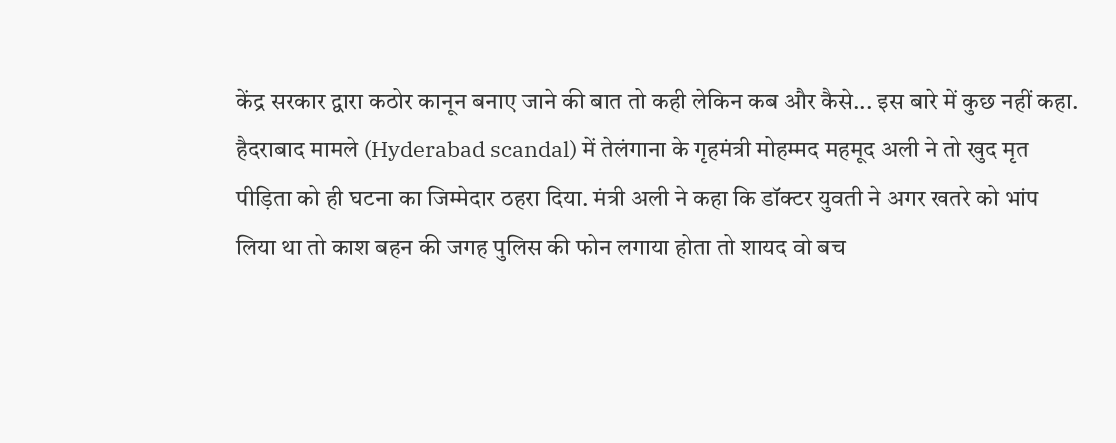केंद्र सरकार द्वारा कठोर कानून बनाए जाने की बात तो कही लेकिन कब और कैसे... इस बारे में कुछ नहीं कहा. हैदराबाद मामले (Hyderabad scandal) में तेलंगाना के गृहमंत्री मोहम्मद महमूद अली ने तो खुद मृत पीड़िता को ही घटना का जिम्मेदार ठहरा दिया. मंत्री अली ने कहा कि डॉक्टर युवती ने अगर खतरे को भांप लिया था तो काश बहन की जगह पुलिस की फोन लगाया होता तो शायद वो बच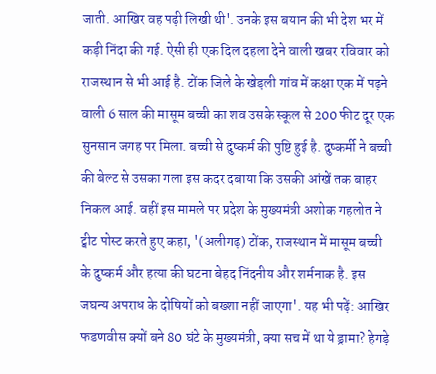जाती. आखिर वह पढ़ी लिखी थी'. उनके इस बयान की भी देश भर में कड़ी निंदा की गई. ऐसी ही एक दिल दहला देने वाली खबर रविवार को राजस्थान से भी आई है. टोंक जिले के खेड़ली गांव में कक्षा एक में पढ़ने वाली 6 साल की मासूम बच्ची का शव उसके स्कूल से 200 फीट दूर एक सुनसान जगह पर मिला. बच्ची से दुष्कर्म की पुष्टि हुई है. दुष्कर्मी ने बच्ची की बेल्ट से उसका गला इस कदर दबाया कि उसकी आंखें तक बाहर निकल आई. वहीं इस मामले पर प्रदेश के मुख्यमंत्री अशोक गहलोत ने ट्वीट पोस्ट करते हुए कहा, '(अलीगढ़) टोंक, राजस्थान में मासूम बच्ची के दुष्कर्म और हत्या की घटना बेहद निंदनीय और शर्मनाक है. इस जघन्य अपराध के दोषियों को बख्शा नहीं जाएगा'. यह भी पढ़ें: आखिर फडणवीस क्यों बने 80 घंटे के मुख्यमंत्री, क्या सच में था ये ड्रामा? हेगड़े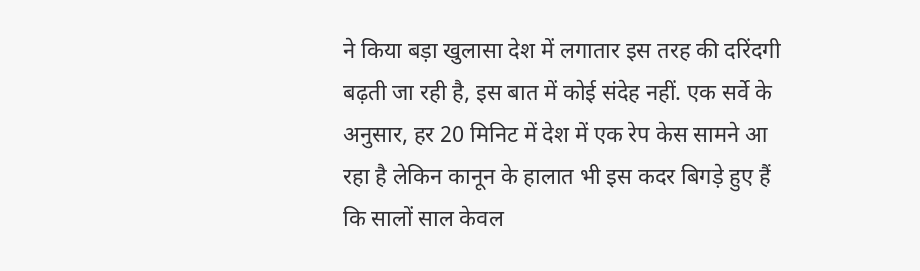ने किया बड़ा खुलासा देश में लगातार इस तरह की दरिंदगी बढ़ती जा रही है, इस बात में कोई संदेह नहीं. एक सर्वे के अनुसार, हर 20 मिनिट में देश में एक रेप केस सामने आ रहा है लेकिन कानून के हालात भी इस कदर बिगड़े हुए हैं कि सालों साल केवल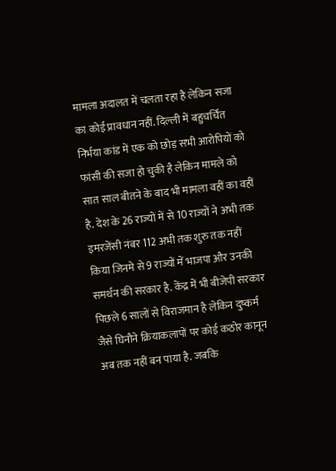मामला अदालत में चलता रहा है लेकिन सजा का कोई प्रावधान नहीं. दिल्ली में बहुचर्चित निर्भया कांड में एक को छोड़ सभी आरोपियों को फांसी की सजा हो चुकी है लेकिन मामले को सात साल बीतने के बाद भी मामला वहीं का वहीं है. देश के 26 राज्यों में से 10 राज्यों ने अभी तक इमरजेंसी नंबर 112 अभी तक शुरु तक नहीं किया जिनमे से 9 राज्यों में भाजपा और उनकी समर्थन की सरकार है. केंद्र में भी बीजेपी सरकार पिछले 6 सालों से विराजमान है लेकिन दुष्कर्म जैसे घिनौने क्रियाकलापों पर कोई कठोर कानून अब तक नहीं बन पाया है. जबकि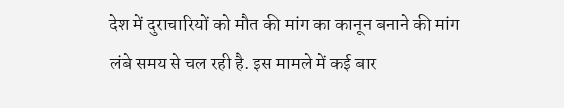देश में दुराचारियों को मौत की मांग का कानून बनाने की मांग लंबे समय से चल रही है. इस मामले में कई बार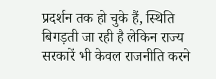प्रदर्शन तक हो चुके हैं, स्थिति बिगड़ती जा रही है लेकिन राज्य सरकारें भी केवल राजनीति करने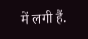में लगी हैं.